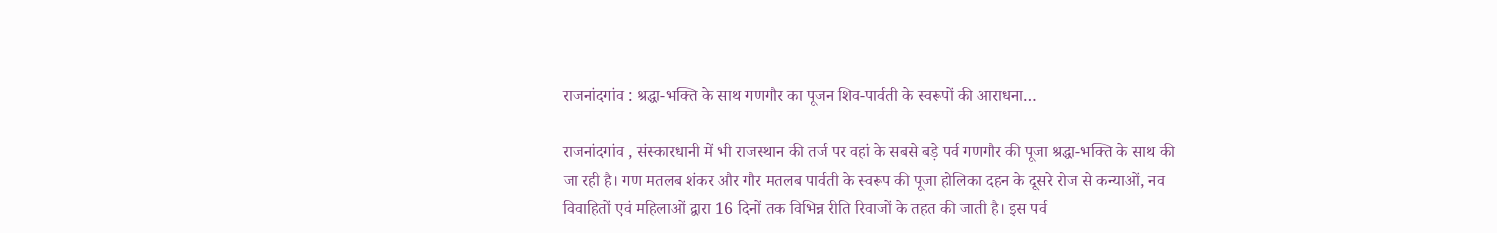राजनांदगांव : श्रद्धा-भक्ति के साथ गणगौर का पूजन शिव-पार्वती के स्वरूपों की आराधना…

राजनांदगांव , संस्कारधानी में भी राजस्थान की तर्ज पर वहां के सबसे बड़े पर्व गणगौर की पूजा श्रद्धा-भक्ति के साथ की जा रही है। गण मतलब शंकर और गौर मतलब पार्वती के स्वरूप की पूजा होलिका दहन के दूसरे रोज से कन्याओं, नव विवाहितों एवं महिलाओं द्वारा 16 दिनों तक विभिन्न रीति रिवाजों के तहत की जाती है। इस पर्व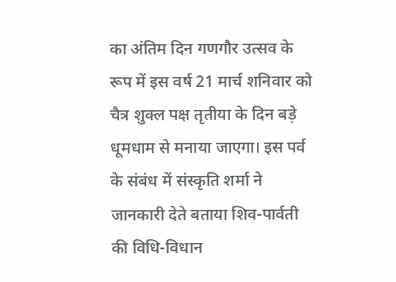का अंतिम दिन गणगौर उत्सव के रूप में इस वर्ष 21 मार्च शनिवार को चैत्र शुक्ल पक्ष तृतीया के दिन बड़े धूमधाम से मनाया जाएगा। इस पर्व के संबंध में संस्कृति शर्मा ने जानकारी देते बताया शिव-पार्वती की विधि-विधान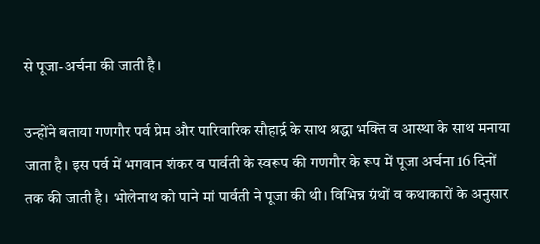से पूजा-अर्चना की जाती है।

उन्होंने बताया गणगौर पर्व प्रेम और पारिवारिक सौहार्द्र के साथ श्रद्धा भक्ति व आस्था के साथ मनाया जाता है। इस पर्व में भगवान शंकर व पार्वती के स्वरूप की गणगौर के रूप में पूजा अर्चना 16 दिनों तक की जाती है। भोलेनाथ को पाने मां पार्वती ने पूजा की थी। विभिन्न ग्रंथों व कथाकारों के अनुसार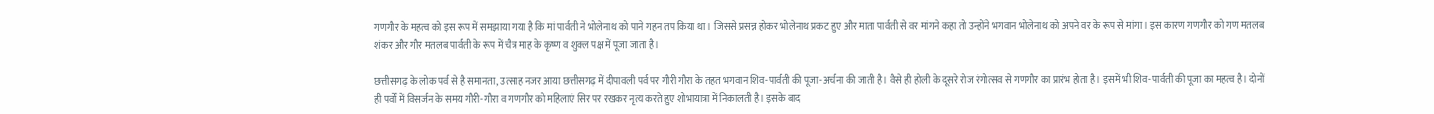गणगौर के महत्व को इस रूप में समझाया गया है कि मां पार्वती ने भोलेनाथ को पाने गहन तप किया था। जिससे प्रसन्न होकर भोलेनाथ प्रकट हुए और माता पार्वती से वर मांगने कहा तो उन्होंने भगवान भोलेनाथ को अपने वर के रूप से मांगा। इस कारण गणगौर को गण मतलब शंकर और गौर मतलब पार्वती के रूप में चैत्र माह के कृष्ण व शुक्ल पक्ष में पूजा जाता है।

छत्तीसगढ़ के लोक पर्व से है समानता, उत्साह नजर आया छत्तीसगढ़ में दीपावली पर्व पर गौरी गौरा के तहत भगवान शिव-पार्वती की पूजा-अर्चना की जाती है। वैसे ही होली के दूसरे रोज रंगोत्सव से गणगौर का प्रारंभ होता है। इसमें भी शिव-पार्वती की पूजा का महत्व है। दोनों ही पर्वों में विसर्जन के समय गौरी-गौरा व गणगौर को महिलाएं सिर पर रखकर नृत्य करते हुए शोभायात्रा में निकालती है। इसके बाद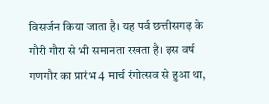विसर्जन किया जाता है। यह पर्व छत्तीसगढ़ के गौरी गौरा से भी समानता रखता है। इस वर्ष गणगौर का प्रारंभ 4 मार्च रंगोत्सव से हुआ था,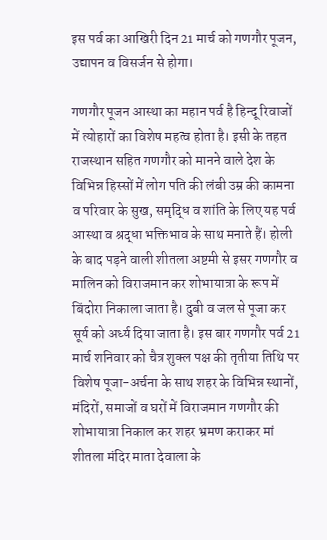इस पर्व का आखिरी दिन 21 मार्च को गणगौर पूजन, उद्यापन व विसर्जन से होगा।

गणगौर पूजन आस्था का महान पर्व है हिन्दू रिवाजों में त्योहारों का विशेष महत्व होता है। इसी के तहत राजस्थान सहित गणगौर को मानने वाले देश के विभिन्न हिस्सों में लोग पति की लंबी उम्र की कामना व परिवार के सुख, समृद्धि व शांति के लिए यह पर्व आस्था व श्रद्धा भक्तिभाव के साथ मनाते हैं। होली के बाद पड़ने वाली शीतला अष्टमी से इसर गणगौर व मालिन को विराजमान कर शोभायात्रा के रूप में बिंदोरा निकाला जाता है। दुबी व जल से पूजा कर सूर्य को अर्ध्य दिया जाता है। इस बार गणगौर पर्व 21 मार्च शनिवार को चैत्र शुक्ल पक्ष की तृतीया तिथि पर विशेष पूजा-अर्चना के साथ शहर के विभिन्न स्थानों, मंदिरों, समाजों व घरों में विराजमान गणगौर की शोभायात्रा निकाल कर शहर भ्रमण कराकर मां शीतला मंदिर माता देवाला के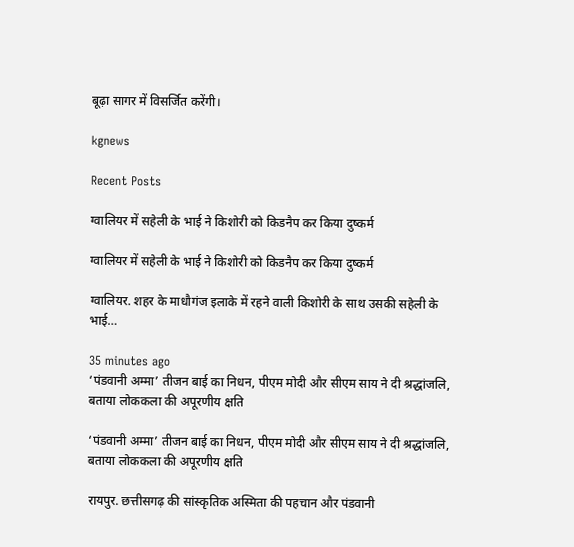बूढ़ा सागर में विसर्जित करेंगी।

kgnews

Recent Posts

ग्वालियर में सहेली के भाई ने किशोरी को किडनैप कर किया दुष्कर्म

ग्वालियर में सहेली के भाई ने किशोरी को किडनैप कर किया दुष्कर्म

ग्वालियर. शहर के माधौगंज इलाके में रहने वाली किशोरी के साथ उसकी सहेली के भाई…

35 minutes ago
‘पंडवानी अम्मा’ तीजन बाई का निधन, पीएम मोदी और सीएम साय ने दी श्रद्धांजलि, बताया लोककला की अपूरणीय क्षति

‘पंडवानी अम्मा’ तीजन बाई का निधन, पीएम मोदी और सीएम साय ने दी श्रद्धांजलि, बताया लोककला की अपूरणीय क्षति

रायपुर. छत्तीसगढ़ की सांस्कृतिक अस्मिता की पहचान और पंडवानी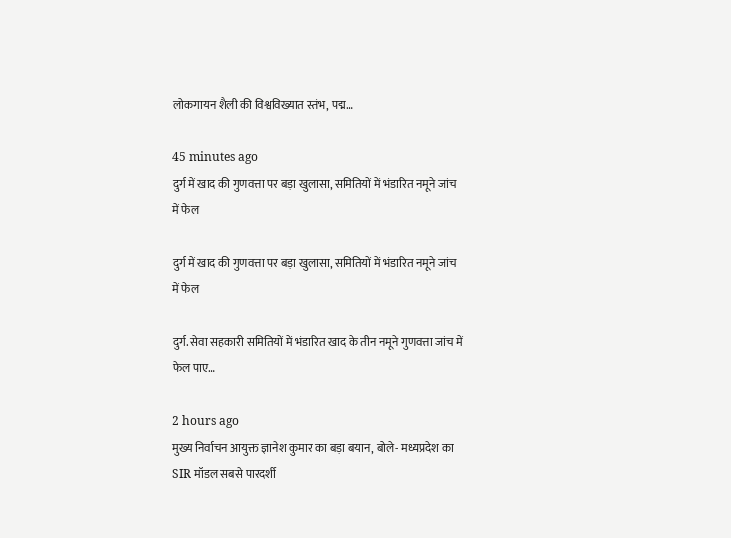लोकगायन शैली की विश्वविख्यात स्तंभ, पद्म…

45 minutes ago
दुर्ग में खाद की गुणवत्ता पर बड़ा खुलासा, समितियों में भंडारित नमूने जांच में फेल

दुर्ग में खाद की गुणवत्ता पर बड़ा खुलासा, समितियों में भंडारित नमूने जांच में फेल

दुर्ग. सेवा सहकारी समितियों में भंडारित खाद के तीन नमूने गुणवत्ता जांच में फेल पाए…

2 hours ago
मुख्य निर्वाचन आयुक्त ज्ञानेश कुमार का बड़ा बयान, बोले- मध्यप्रदेश का SIR मॉडल सबसे पारदर्शी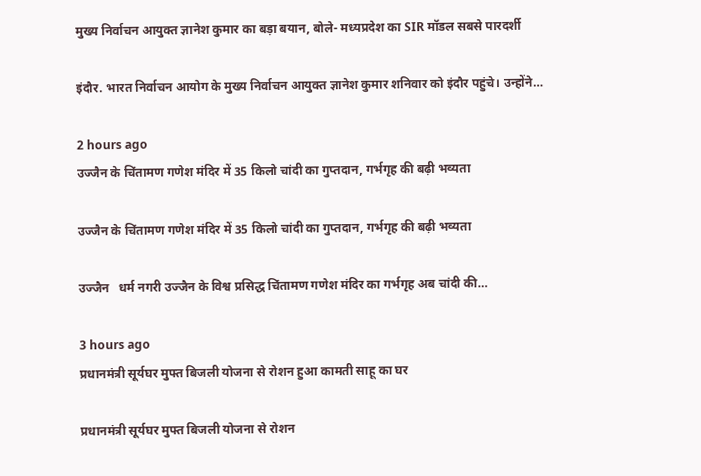मुख्य निर्वाचन आयुक्त ज्ञानेश कुमार का बड़ा बयान, बोले- मध्यप्रदेश का SIR मॉडल सबसे पारदर्शी

इंदौर. भारत निर्वाचन आयोग के मुख्य निर्वाचन आयुक्त ज्ञानेश कुमार शनिवार को इंदौर पहुंचे। उन्होंने…

2 hours ago
उज्जैन के चिंतामण गणेश मंदिर में 35 किलो चांदी का गुप्तदान, गर्भगृह की बढ़ी भव्यता

उज्जैन के चिंतामण गणेश मंदिर में 35 किलो चांदी का गुप्तदान, गर्भगृह की बढ़ी भव्यता

उज्जैन   धर्म नगरी उज्जैन के विश्व प्रसिद्ध चिंतामण गणेश मंदिर का गर्भगृह अब चांदी की…

3 hours ago
प्रधानमंत्री सूर्यघर मुफ्त बिजली योजना से रोशन हुआ कामती साहू का घर

प्रधानमंत्री सूर्यघर मुफ्त बिजली योजना से रोशन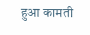हुआ कामती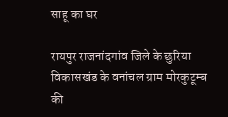साहू का घर

रायपुर राजनांदगांव जिले के छुरिया विकासखंड के वनांचल ग्राम मोरकुटूम्ब की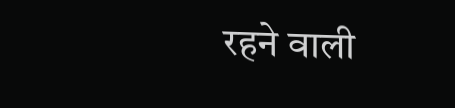रहने वाली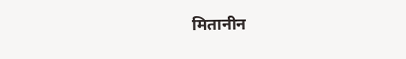मितानीन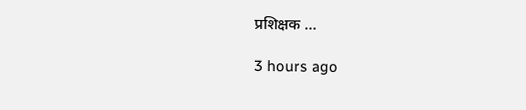प्रशिक्षक …

3 hours ago